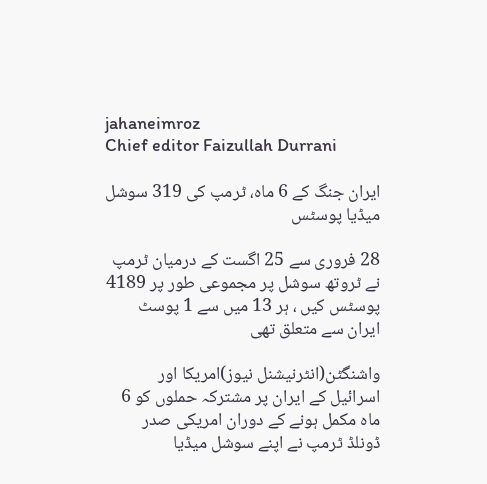jahaneimroz
Chief editor Faizullah Durrani

ایران جنگ کے 6 ماہ، ٹرمپ کی 319 سوشل میڈیا پوسٹس

28 فروری سے 25 اگست کے درمیان ٹرمپ نے ٹروتھ سوشل پر مجموعی طور پر 4189 پوسٹس کیں ، ہر 13 میں سے 1 پوسٹ ایران سے متعلق تھی

واشنگٹن(انٹرنیشنل نیوز)امریکا اور اسرائیل کے ایران پر مشترکہ حملوں کو 6 ماہ مکمل ہونے کے دوران امریکی صدر ڈونلڈ ٹرمپ نے اپنے سوشل میڈیا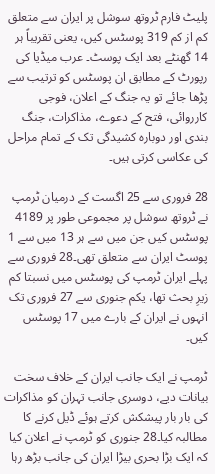پلیٹ فارم ٹروتھ سوشل پر ایران سے متعلق کم از کم 319 پوسٹس کیں، یعنی تقریباً ہر 14 گھنٹے بعد ایک پوسٹ۔ عرب میڈیا کی رپورٹ کے مطابق ان پوسٹس کو ترتیب سے پڑھا جائے تو یہ جنگ کے اعلان، فوجی کارروائی، فتح کے دعوے، مذاکرات، جنگ بندی اور دوبارہ کشیدگی تک کے تمام مراحل کی عکاسی کرتی ہیں۔

28 فروری سے 25 اگست کے درمیان ٹرمپ نے ٹروتھ سوشل پر مجموعی طور پر 4189 پوسٹس کیں جن میں سے ہر 13 میں سے 1 پوسٹ ایران سے متعلق تھی۔28 فروری سے پہلے ایران ٹرمپ کی پوسٹس میں نسبتا کم زیرِ بحث تھا، یکم جنوری سے 27 فروری تک انہوں نے ایران کے بارے میں 17 پوسٹس کیں۔

ٹرمپ نے ایک جانب ایران کے خلاف سخت بیانات دیے، دوسری جانب تہران کو مذاکرات کی بار بار پیشکش کرتے ہوئے ڈیل کرنے کا مطالبہ کیا۔28 جنوری کو ٹرمپ نے اعلان کیا کہ ایک بڑا بحری بیڑا ایران کی جانب بڑھ رہا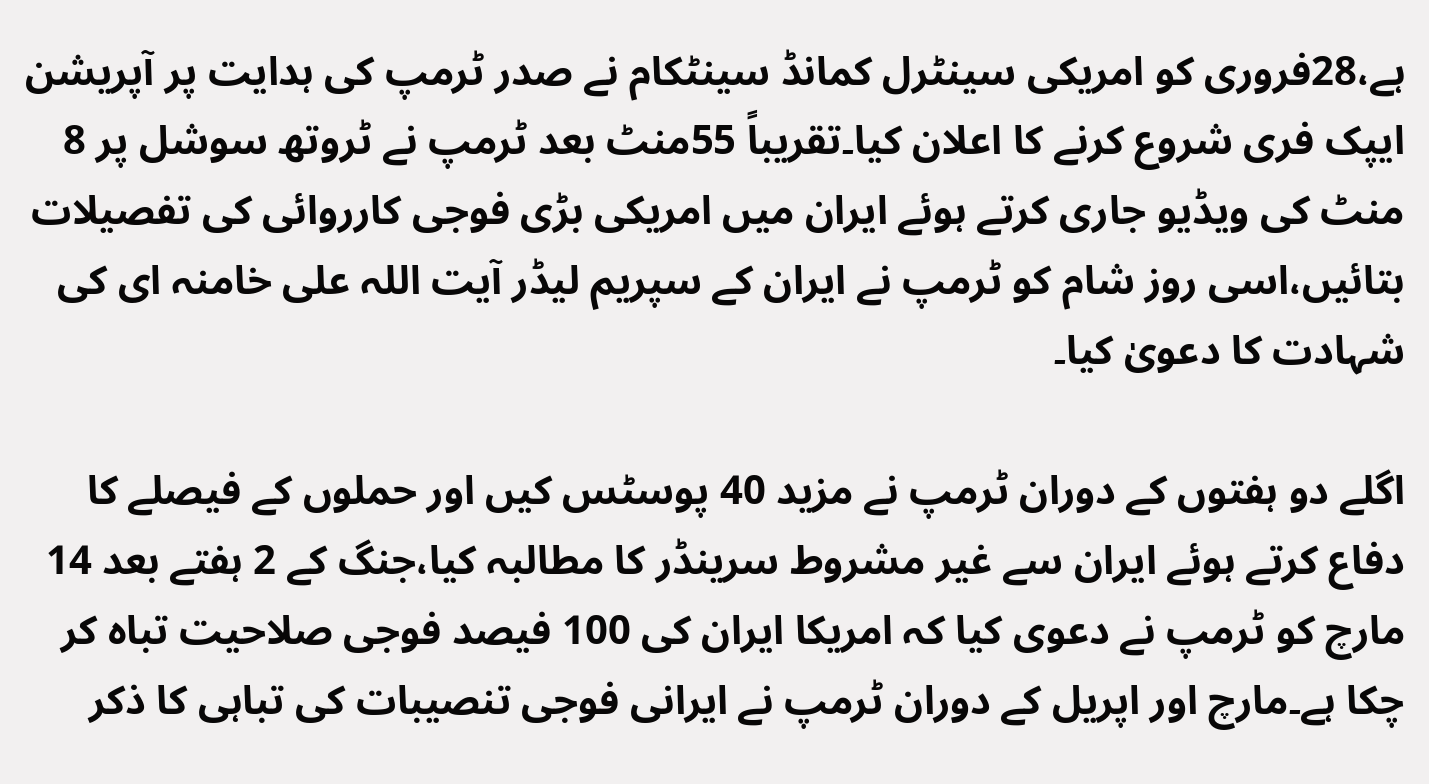ہے،28فروری کو امریکی سینٹرل کمانڈ سینٹکام نے صدر ٹرمپ کی ہدایت پر آپریشن ایپک فری شروع کرنے کا اعلان کیا۔تقریباً 55منٹ بعد ٹرمپ نے ٹروتھ سوشل پر 8 منٹ کی ویڈیو جاری کرتے ہوئے ایران میں امریکی بڑی فوجی کارروائی کی تفصیلات بتائیں،اسی روز شام کو ٹرمپ نے ایران کے سپریم لیڈر آیت اللہ علی خامنہ ای کی شہادت کا دعویٰ کیا۔

اگلے دو ہفتوں کے دوران ٹرمپ نے مزید 40 پوسٹس کیں اور حملوں کے فیصلے کا دفاع کرتے ہوئے ایران سے غیر مشروط سرینڈر کا مطالبہ کیا،جنگ کے 2 ہفتے بعد 14 مارچ کو ٹرمپ نے دعوی کیا کہ امریکا ایران کی 100 فیصد فوجی صلاحیت تباہ کر چکا ہے۔مارچ اور اپریل کے دوران ٹرمپ نے ایرانی فوجی تنصیبات کی تباہی کا ذکر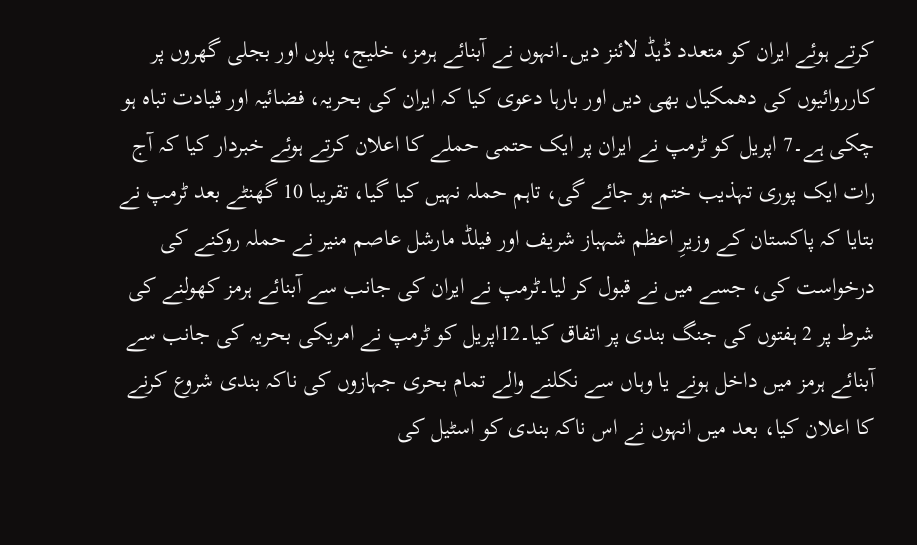کرتے ہوئے ایران کو متعدد ڈیڈ لائنز دیں۔انہوں نے آبنائے ہرمز، خلیج، پلوں اور بجلی گھروں پر کارروائیوں کی دھمکیاں بھی دیں اور بارہا دعوی کیا کہ ایران کی بحریہ، فضائیہ اور قیادت تباہ ہو چکی ہے۔7 اپریل کو ٹرمپ نے ایران پر ایک حتمی حملے کا اعلان کرتے ہوئے خبردار کیا کہ آج رات ایک پوری تہذیب ختم ہو جائے گی، تاہم حملہ نہیں کیا گیا، تقریبا 10 گھنٹے بعد ٹرمپ نے بتایا کہ پاکستان کے وزیرِ اعظم شہباز شریف اور فیلڈ مارشل عاصم منیر نے حملہ روکنے کی درخواست کی، جسے میں نے قبول کر لیا۔ٹرمپ نے ایران کی جانب سے آبنائے ہرمز کھولنے کی شرط پر 2 ہفتوں کی جنگ بندی پر اتفاق کیا۔12اپریل کو ٹرمپ نے امریکی بحریہ کی جانب سے آبنائے ہرمز میں داخل ہونے یا وہاں سے نکلنے والے تمام بحری جہازوں کی ناکہ بندی شروع کرنے کا اعلان کیا، بعد میں انہوں نے اس ناکہ بندی کو اسٹیل کی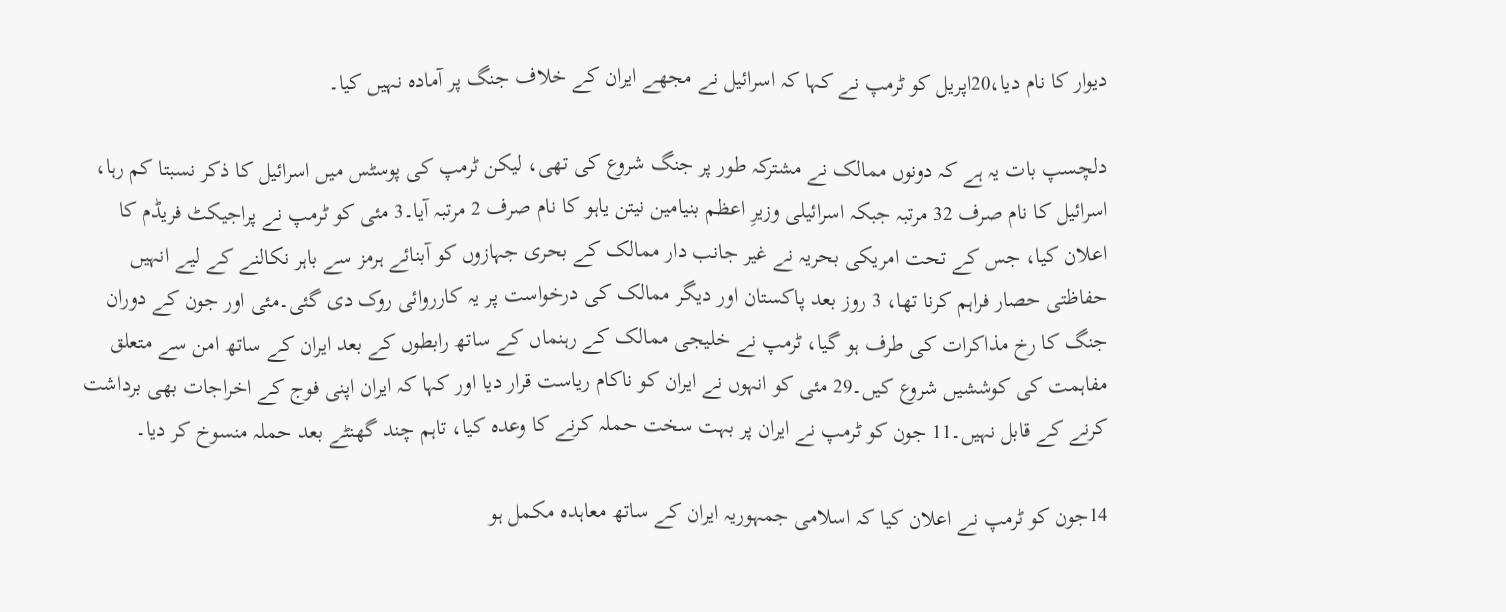دیوار کا نام دیا،20اپریل کو ٹرمپ نے کہا کہ اسرائیل نے مجھے ایران کے خلاف جنگ پر آمادہ نہیں کیا۔

دلچسپ بات یہ ہے کہ دونوں ممالک نے مشترکہ طور پر جنگ شروع کی تھی، لیکن ٹرمپ کی پوسٹس میں اسرائیل کا ذکر نسبتا کم رہا، اسرائیل کا نام صرف 32 مرتبہ جبکہ اسرائیلی وزیرِ اعظم بنیامین نیتن یاہو کا نام صرف 2 مرتبہ آیا۔3 مئی کو ٹرمپ نے پراجیکٹ فریڈم کا اعلان کیا، جس کے تحت امریکی بحریہ نے غیر جانب دار ممالک کے بحری جہازوں کو آبنائے ہرمز سے باہر نکالنے کے لیے انہیں حفاظتی حصار فراہم کرنا تھا، 3 روز بعد پاکستان اور دیگر ممالک کی درخواست پر یہ کارروائی روک دی گئی۔مئی اور جون کے دوران جنگ کا رخ مذاکرات کی طرف ہو گیا، ٹرمپ نے خلیجی ممالک کے رہنماں کے ساتھ رابطوں کے بعد ایران کے ساتھ امن سے متعلق مفاہمت کی کوششیں شروع کیں۔29 مئی کو انہوں نے ایران کو ناکام ریاست قرار دیا اور کہا کہ ایران اپنی فوج کے اخراجات بھی برداشت کرنے کے قابل نہیں۔11 جون کو ٹرمپ نے ایران پر بہت سخت حملہ کرنے کا وعدہ کیا، تاہم چند گھنٹے بعد حملہ منسوخ کر دیا۔

14جون کو ٹرمپ نے اعلان کیا کہ اسلامی جمہوریہ ایران کے ساتھ معاہدہ مکمل ہو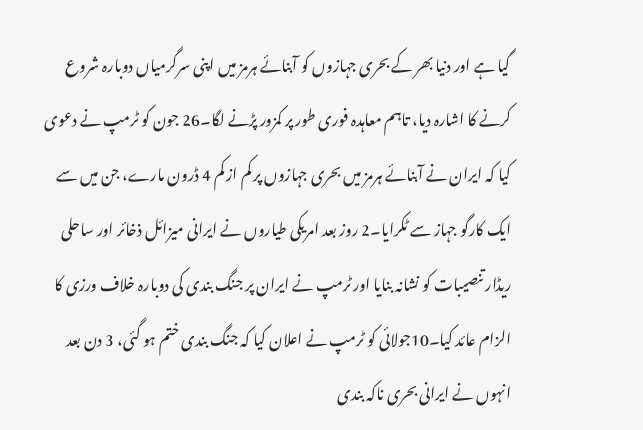گیا ہے اور دنیا بھر کے بحری جہازوں کو آبنائے ہرمز میں اپنی سرگرمیاں دوبارہ شروع کرنے کا اشارہ دیا، تاہم معاہدہ فوری طور پر کمزور پڑنے لگا۔26 جون کو ٹرمپ نے دعوی کیا کہ ایران نے آبنائے ہرمز میں بحری جہازوں پر کم از کم 4 ڈرون مارے، جن میں سے ایک کارگو جہاز سے ٹکرایا۔2 روز بعد امریکی طیاروں نے ایرانی میزائل ذخائر اور ساحلی ریڈار تنصیبات کو نشانہ بنایا اور ٹرمپ نے ایران پر جنگ بندی کی دوبارہ خلاف ورزی کا الزام عائد کیا۔10جولائی کو ٹرمپ نے اعلان کیا کہ جنگ بندی ختم ہو گئی، 3 دن بعد انہوں نے ایرانی بحری ناکہ بندی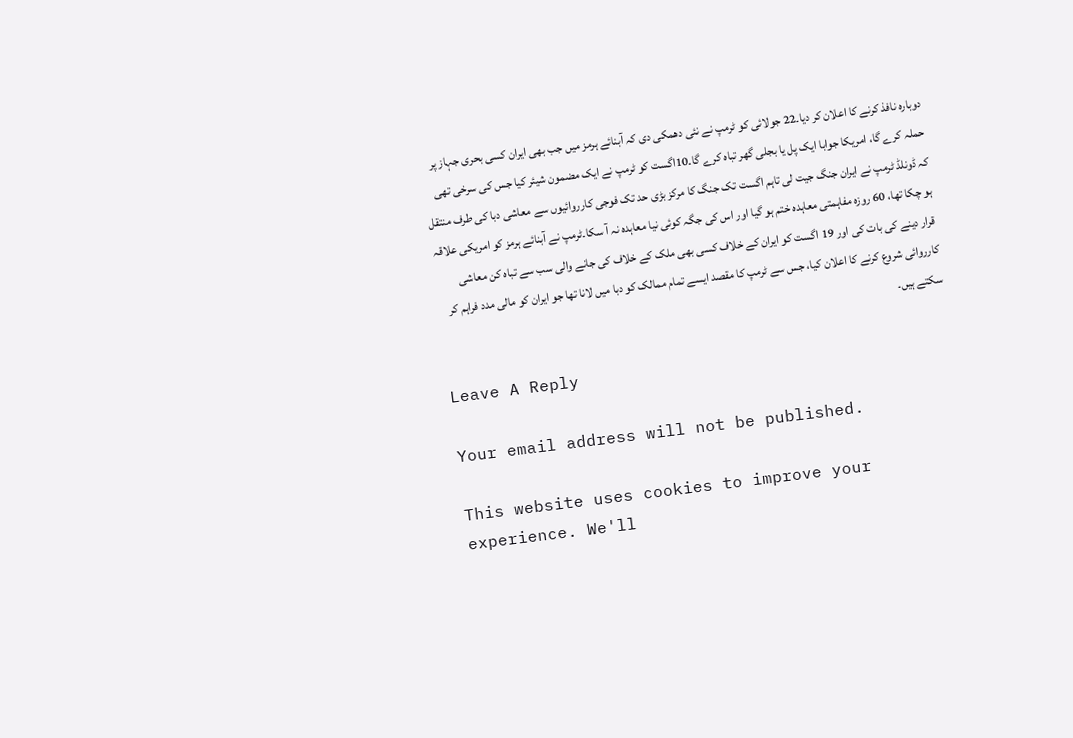دوبارہ نافذ کرنے کا اعلان کر دیا۔22 جولائی کو ٹرمپ نے نئی دھمکی دی کہ آبنائے ہرمز میں جب بھی ایران کسی بحری جہاز پر حملہ کرے گا، امریکا جوابا ایک پل یا بجلی گھر تباہ کرے گا۔10اگست کو ٹرمپ نے ایک مضمون شیئر کیا جس کی سرخی تھی کہ ڈونلڈ ٹرمپ نے ایران جنگ جیت لی تاہم اگست تک جنگ کا مرکز بڑی حد تک فوجی کارروائیوں سے معاشی دبا کی طرف منتقل ہو چکا تھا، 60 روزہ مفاہمتی معاہدہ ختم ہو گیا اور اس کی جگہ کوئی نیا معاہدہ نہ آ سکا۔ٹرمپ نے آبنائے ہرمز کو امریکی علاقہ قرار دینے کی بات کی اور 19 اگست کو ایران کے خلاف کسی بھی ملک کے خلاف کی جانے والی سب سے تباہ کن معاشی کارروائی شروع کرنے کا اعلان کیا، جس سے ٹرمپ کا مقصد ایسے تمام ممالک کو دبا میں لانا تھا جو ایران کو مالی مدد فراہم کر سکتے ہیں۔

Leave A Reply

Your email address will not be published.

This website uses cookies to improve your experience. We'll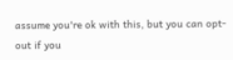assume you're ok with this, but you can opt-out if you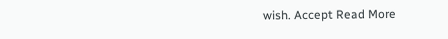wish. Accept Read More